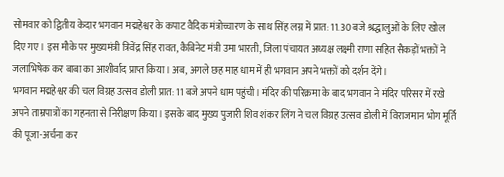सोमवार को द्वितीय केदार भगवान मद्महेश्वर के कपाट वैदिक मंत्रोच्चारण के साथ सिंह लग्न में प्रात: 11.30 बजे श्रद्धालुओं के लिए खोल दिए गए। इस मौके पर मुख्यमंत्री त्रिवेंद्र सिंह रावत, कैबिनेट मंत्री उमा भारती, जिला पंचायत अध्यक्ष लक्ष्मी राणा सहित सैकड़ों भक्तों ने जलाभिषेक कर बाबा का आशीर्वाद प्राप्त किया। अब, अगले छह माह धाम में ही भगवान अपने भक्तों को दर्शन देंगे।
भगवान मद्महेश्वर की चल विग्रह उत्सव डोली प्रात: 11 बजे अपने धाम पहुंची। मंदिर की परिक्रमा के बाद भगवान ने मंदिर परिसर में रखे अपने ताम्रपात्रों का गहनता से निरीक्षण किया। इसके बाद मुख्य पुजारी शिव शंकर लिंग ने चल विग्रह उत्सव डोली में विराजमान भोग मूर्ति की पूजा-अर्चना कर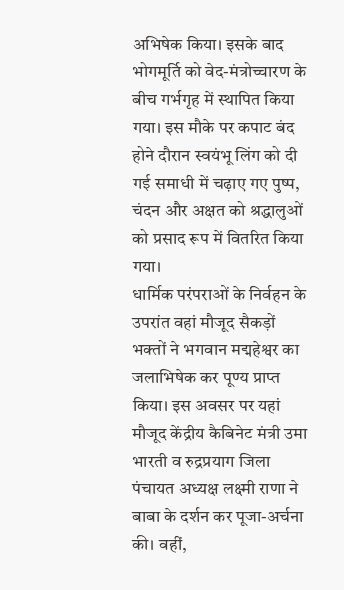अभिषेक किया। इसके बाद भोगमूर्ति को वेद-मंत्रोच्चारण के बीच गर्भगृह में स्थापित किया गया। इस मौके पर कपाट बंद होने दौरान स्वयंभू लिंग को दी गई समाधी में चढ़ाए गए पुष्प, चंदन और अक्षत को श्रद्धालुओं को प्रसाद रूप में वितरित किया गया।
धार्मिक परंपराओं के निर्वहन के उपरांत वहां मौजूद सैकड़ों भक्तों ने भगवान मद्महेश्वर का जलाभिषेक कर पूण्य प्राप्त किया। इस अवसर पर यहां मौजूद केंद्रीय कैबिनेट मंत्री उमा भारती व रुद्रप्रयाग जिला पंचायत अध्यक्ष लक्ष्मी राणा ने बाबा के दर्शन कर पूजा-अर्चना की। वहीं,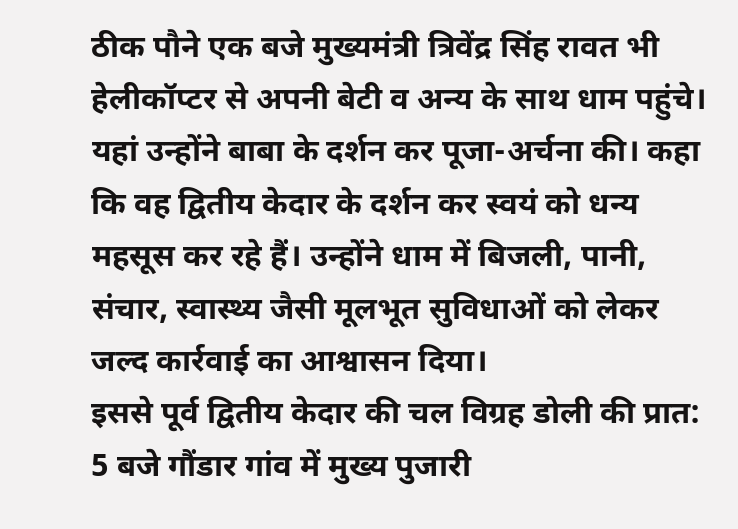ठीक पौने एक बजे मुख्यमंत्री त्रिवेंद्र सिंह रावत भी हेलीकॉप्टर से अपनी बेटी व अन्य के साथ धाम पहुंचे। यहां उन्होंने बाबा के दर्शन कर पूजा-अर्चना की। कहा कि वह द्वितीय केदार के दर्शन कर स्वयं को धन्य महसूस कर रहे हैं। उन्होंने धाम में बिजली, पानी, संचार, स्वास्थ्य जैसी मूलभूत सुविधाओं को लेकर जल्द कार्रवाई का आश्वासन दिया।
इससे पूर्व द्वितीय केदार की चल विग्रह डोली की प्रात: 5 बजे गौंडार गांव में मुख्य पुजारी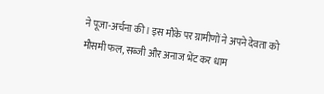ने पूजा-अर्चना की। इस मौके पर ग्रामीणों ने अपने देवता को मौसमी फल, सब्जी और अनाज भेंट कर धाम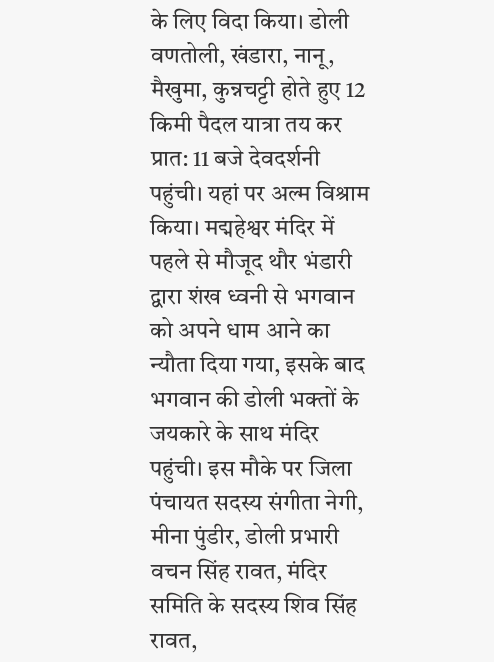के लिए विदा किया। डोली वणतोली, खंडारा, नानू, मैखुमा, कुन्नचट्टी होते हुए 12 किमी पैदल यात्रा तय कर प्रात: 11 बजे देवदर्शनी पहुंची। यहां पर अल्म विश्राम किया। मद्महेश्वर मंदिर में पहले से मौजूद थौर भंडारी द्वारा शंख ध्वनी से भगवान को अपने धाम आने का न्यौता दिया गया, इसके बाद भगवान की डोली भक्तों के जयकारे के साथ मंदिर पहुंची। इस मौके पर जिला पंचायत सदस्य संगीता नेगी, मीना पुंडीर, डोली प्रभारी वचन सिंह रावत, मंदिर समिति के सदस्य शिव सिंह रावत,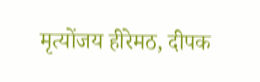मृत्योंजय हीरेमठ, दीपक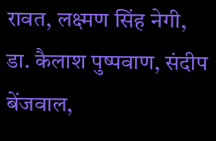रावत, लक्ष्मण सिंह नेगी, डा. कैलाश पुष्पवाण, संदीप बेंजवाल,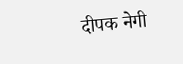दीपक नेगी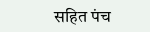सहित पंच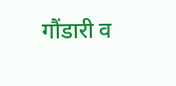गौंडारी व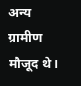अन्य ग्रामीण मौजूद थे।